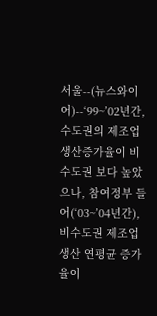서울--(뉴스와이어)--‘99~’02년간, 수도권의 제조업 생산증가율이 비수도권 보다 높았으나, 참여정부 들어(‘03~’04년간), 비수도권 제조업 생산 연평균 증가율이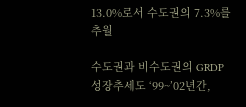13.0%로서 수도권의 7.3%를 추월

수도권과 비수도권의 GRDP 성장추세도 ‘99~’02년간,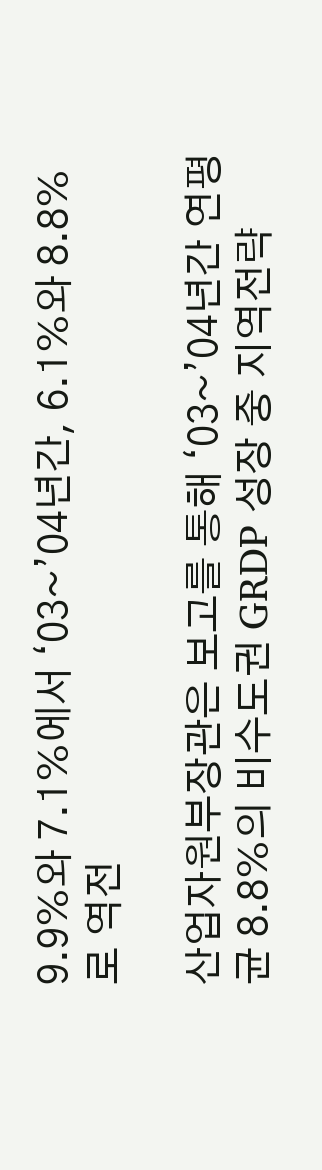9.9%와 7.1%에서 ‘03~’04년간, 6.1%와 8.8%로 역전

산업자원부장관은 보고를 통해 ‘03~’04년간 연평균 8.8%의 비수도권 GRDP 성장 중 지역전략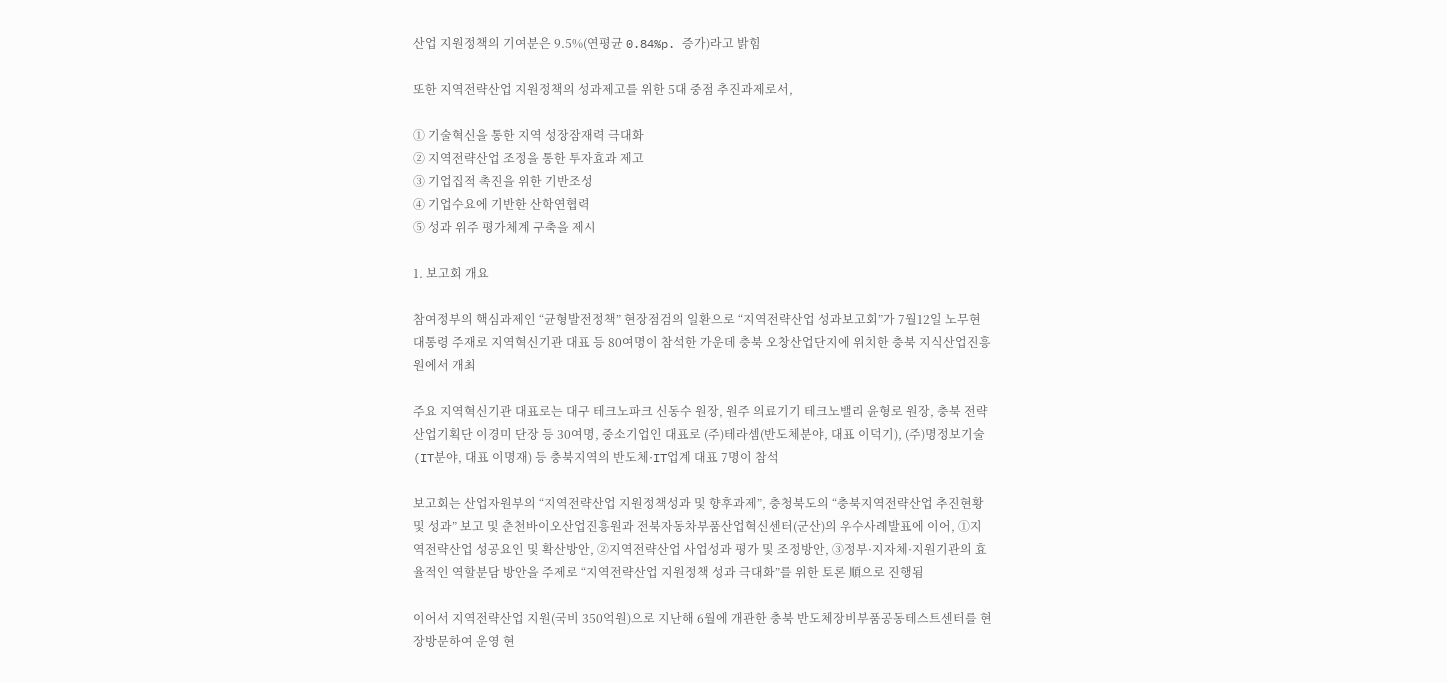산업 지원정책의 기여분은 9.5%(연평균 0.84%p. 증가)라고 밝힘

또한 지역전략산업 지원정책의 성과제고를 위한 5대 중점 추진과제로서,

① 기술혁신을 통한 지역 성장잠재력 극대화
② 지역전략산업 조정을 통한 투자효과 제고
③ 기업집적 촉진을 위한 기반조성
④ 기업수요에 기반한 산학연협력
⑤ 성과 위주 평가체계 구축을 제시

1. 보고회 개요

참여정부의 핵심과제인 “균형발전정책” 현장점검의 일환으로 “지역전략산업 성과보고회”가 7월12일 노무현 대통령 주재로 지역혁신기관 대표 등 80여명이 참석한 가운데 충북 오창산업단지에 위치한 충북 지식산업진흥원에서 개최

주요 지역혁신기관 대표로는 대구 테크노파크 신동수 원장, 원주 의료기기 테크노밸리 윤형로 원장, 충북 전략산업기획단 이경미 단장 등 30여명, 중소기업인 대표로 (주)테라셈(반도체분야, 대표 이덕기), (주)명정보기술(IT분야, 대표 이명재) 등 충북지역의 반도체·IT업계 대표 7명이 참석

보고회는 산업자원부의 “지역전략산업 지원정책성과 및 향후과제”, 충청북도의 “충북지역전략산업 추진현황 및 성과” 보고 및 춘천바이오산업진흥원과 전북자동차부품산업혁신센터(군산)의 우수사례발표에 이어, ①지역전략산업 성공요인 및 확산방안, ②지역전략산업 사업성과 평가 및 조정방안, ③정부·지자체·지원기관의 효율적인 역할분담 방안을 주제로 “지역전략산업 지원정책 성과 극대화”를 위한 토론 順으로 진행됨

이어서 지역전략산업 지원(국비 350억원)으로 지난해 6월에 개관한 충북 반도체장비부품공동테스트센터를 현장방문하여 운영 현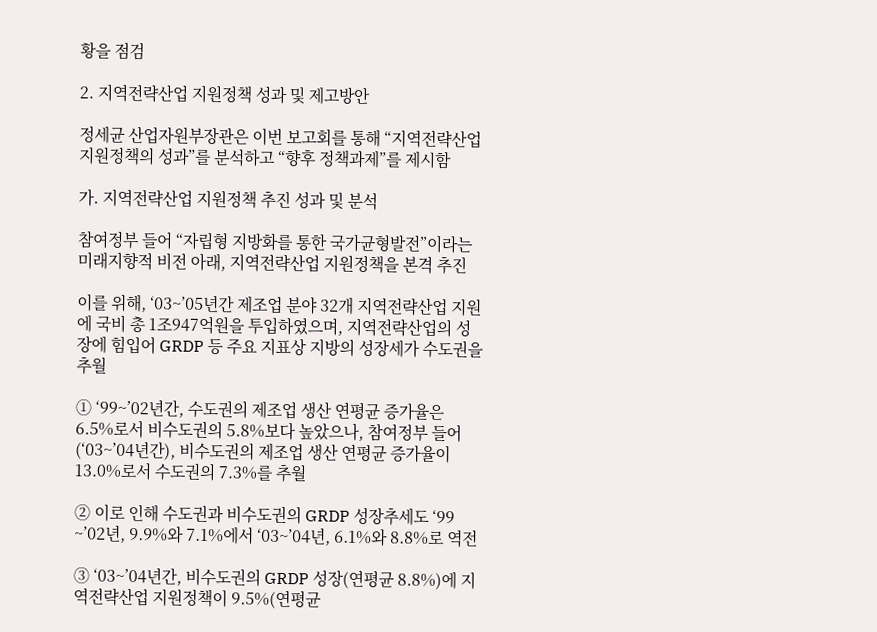황을 점검

2. 지역전략산업 지원정책 성과 및 제고방안

정세균 산업자원부장관은 이번 보고회를 통해 “지역전략산업 지원정책의 성과”를 분석하고 “향후 정책과제”를 제시함

가. 지역전략산업 지원정책 추진 성과 및 분석

참여정부 들어 “자립형 지방화를 통한 국가균형발전”이라는 미래지향적 비전 아래, 지역전략산업 지원정책을 본격 추진

이를 위해, ‘03~’05년간 제조업 분야 32개 지역전략산업 지원에 국비 총 1조947억원을 투입하였으며, 지역전략산업의 성장에 힘입어 GRDP 등 주요 지표상 지방의 성장세가 수도권을 추월

① ‘99~’02년간, 수도권의 제조업 생산 연평균 증가율은 6.5%로서 비수도권의 5.8%보다 높았으나, 참여정부 들어(‘03~’04년간), 비수도권의 제조업 생산 연평균 증가율이 13.0%로서 수도권의 7.3%를 추월

② 이로 인해 수도권과 비수도권의 GRDP 성장추세도 ‘99 ~’02년, 9.9%와 7.1%에서 ‘03~’04년, 6.1%와 8.8%로 역전

③ ‘03~’04년간, 비수도권의 GRDP 성장(연평균 8.8%)에 지역전략산업 지원정책이 9.5%(연평균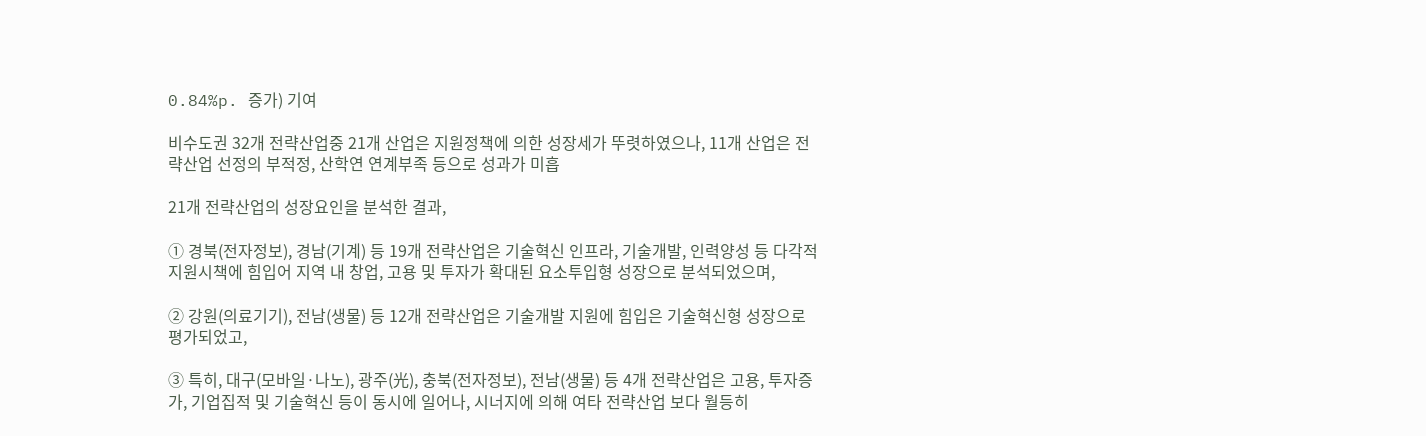0.84%p. 증가) 기여

비수도권 32개 전략산업중 21개 산업은 지원정책에 의한 성장세가 뚜렷하였으나, 11개 산업은 전략산업 선정의 부적정, 산학연 연계부족 등으로 성과가 미흡

21개 전략산업의 성장요인을 분석한 결과,

① 경북(전자정보), 경남(기계) 등 19개 전략산업은 기술혁신 인프라, 기술개발, 인력양성 등 다각적 지원시책에 힘입어 지역 내 창업, 고용 및 투자가 확대된 요소투입형 성장으로 분석되었으며,

② 강원(의료기기), 전남(생물) 등 12개 전략산업은 기술개발 지원에 힘입은 기술혁신형 성장으로 평가되었고,

③ 특히, 대구(모바일·나노), 광주(光), 충북(전자정보), 전남(생물) 등 4개 전략산업은 고용, 투자증가, 기업집적 및 기술혁신 등이 동시에 일어나, 시너지에 의해 여타 전략산업 보다 월등히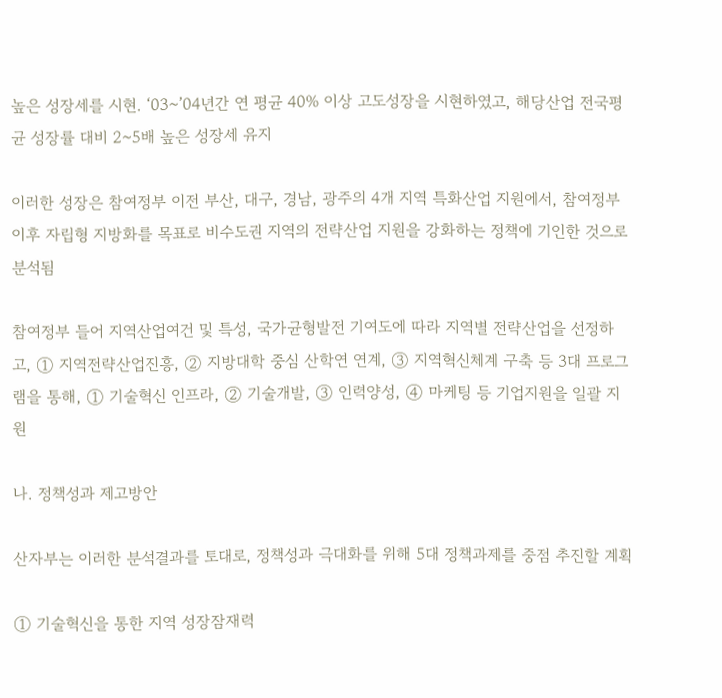높은 성장세를 시현. ‘03~’04년간 연 평균 40% 이상 고도성장을 시현하였고, 해당산업 전국평균 성장률 대비 2~5배 높은 성장세 유지

이러한 성장은 참여정부 이전 부산, 대구, 경남, 광주의 4개 지역 특화산업 지원에서, 참여정부 이후 자립형 지방화를 목표로 비수도권 지역의 전략산업 지원을 강화하는 정책에 기인한 것으로 분석됨

참여정부 들어 지역산업여건 및 특성, 국가균형발전 기여도에 따라 지역별 전략산업을 선정하고, ① 지역전략산업진흥, ② 지방대학 중심 산학연 연계, ③ 지역혁신체계 구축 등 3대 프로그램을 통해, ① 기술혁신 인프라, ② 기술개발, ③ 인력양성, ④ 마케팅 등 기업지원을 일괄 지원

나. 정책성과 제고방안

산자부는 이러한 분석결과를 토대로, 정책성과 극대화를 위해 5대 정책과제를 중점 추진할 계획

① 기술혁신을 통한 지역 성장잠재력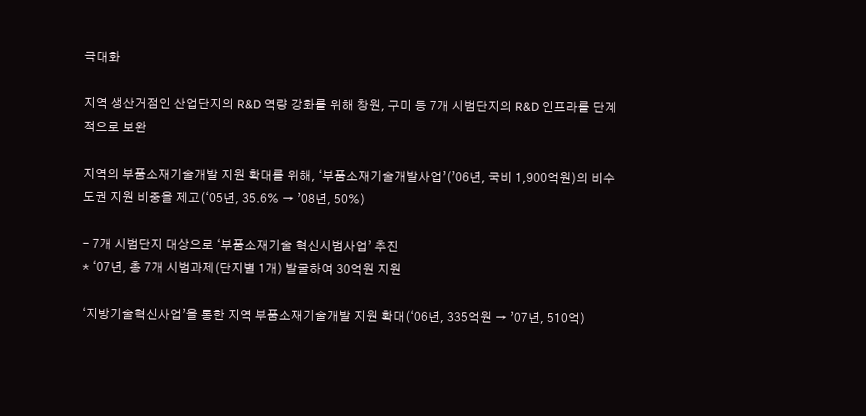극대화

지역 생산거점인 산업단지의 R&D 역량 강화를 위해 창원, 구미 등 7개 시범단지의 R&D 인프라를 단계적으로 보완

지역의 부품소재기술개발 지원 확대를 위해, ‘부품소재기술개발사업’(’06년, 국비 1,900억원)의 비수도권 지원 비중을 제고(‘05년, 35.6% → ’08년, 50%)

- 7개 시범단지 대상으로 ‘부품소재기술 혁신시범사업’ 추진
* ‘07년, 총 7개 시범과제(단지별 1개) 발굴하여 30억원 지원

‘지방기술혁신사업’을 통한 지역 부품소재기술개발 지원 확대(‘06년, 335억원 → ’07년, 510억)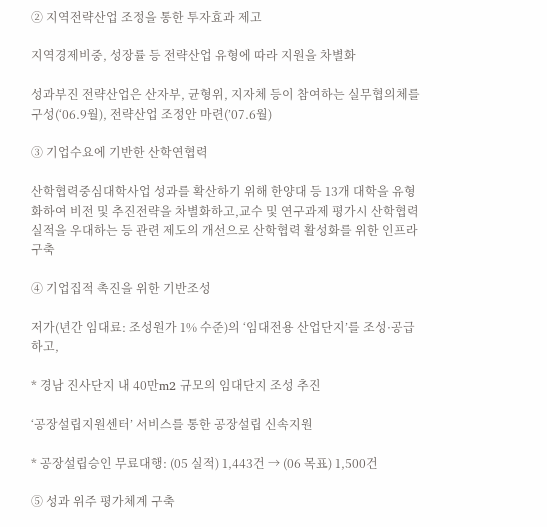② 지역전략산업 조정을 통한 투자효과 제고

지역경제비중, 성장률 등 전략산업 유형에 따라 지원을 차별화

성과부진 전략산업은 산자부, 균형위, 지자체 등이 참여하는 실무협의체를 구성(‘06.9월), 전략산업 조정안 마련(’07.6월)

③ 기업수요에 기반한 산학연협력

산학협력중심대학사업 성과를 확산하기 위해 한양대 등 13개 대학을 유형화하여 비전 및 추진전략을 차별화하고,교수 및 연구과제 평가시 산학협력실적을 우대하는 등 관련 제도의 개선으로 산학협력 활성화를 위한 인프라 구축

④ 기업집적 촉진을 위한 기반조성

저가(년간 임대료: 조성원가 1% 수준)의 ‘임대전용 산업단지’를 조성·공급하고,

* 경남 진사단지 내 40만m2 규모의 임대단지 조성 추진

‘공장설립지원센터’ 서비스를 통한 공장설립 신속지원

* 공장설립승인 무료대행: (05 실적) 1,443건 → (06 목표) 1,500건

⑤ 성과 위주 평가체계 구축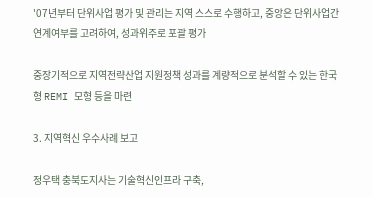'07년부터 단위사업 평가 및 관리는 지역 스스로 수행하고, 중앙은 단위사업간 연계여부를 고려하여, 성과위주로 포괄 평가

중장기적으로 지역전략산업 지원정책 성과를 계량적으로 분석할 수 있는 한국형 REMI 모형 등을 마련

3. 지역혁신 우수사례 보고

정우택 충북도지사는 기술혁신인프라 구축,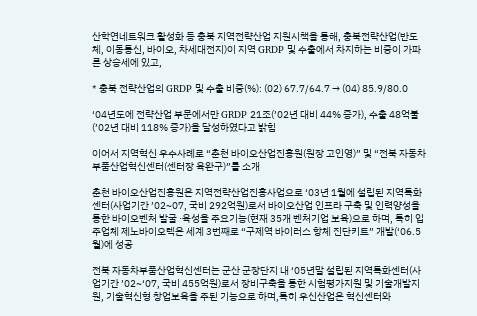산학연네트워크 활성화 등 충북 지역전략산업 지원시책을 통해, 충북전략산업(반도체, 이동통신, 바이오, 차세대전지)이 지역 GRDP 및 수출에서 차지하는 비중이 가파른 상승세에 있고,

* 충북 전략산업의 GRDP 및 수출 비중(%): (02) 67.7/64.7 → (04) 85.9/80.0

‘04년도에 전략산업 부문에서만 GRDP 21조(’02년 대비 44% 증가), 수출 48억불(’02년 대비 118% 증가)을 달성하였다고 밝힘

이어서 지역혁신 우수사례로 “춘천 바이오산업진흥원(원장 고인영)” 및 “전북 자동차부품산업혁신센터(센터장 육완구)”를 소개

춘천 바이오산업진흥원은 지역전략산업진흥사업으로 ‘03년 1월에 설립된 지역특화센터(사업기간 ’02~07, 국비 292억원)로서 바이오산업 인프라 구축 및 인력양성을 통한 바이오벤처 발굴 ·육성을 주요기능(현재 35개 벤처기업 보육)으로 하며, 특히 입주업체 제노바이오텍은 세계 3번째로 “구제역 바이러스 항체 진단키트” 개발(‘06.5월)에 성공

전북 자동차부품산업혁신센터는 군산 군장단지 내 ‘05년말 설립된 지역특화센터(사업기간 ’02~‘07, 국비 455억원)로서 장비구축을 통한 시험평가지원 및 기술개발지원, 기술혁신형 창업보육을 주된 기능으로 하며,특히 우신산업은 혁신센터와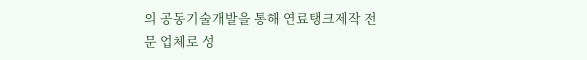의 공동기술개발을 통해 연료탱크제작 전문 업체로 성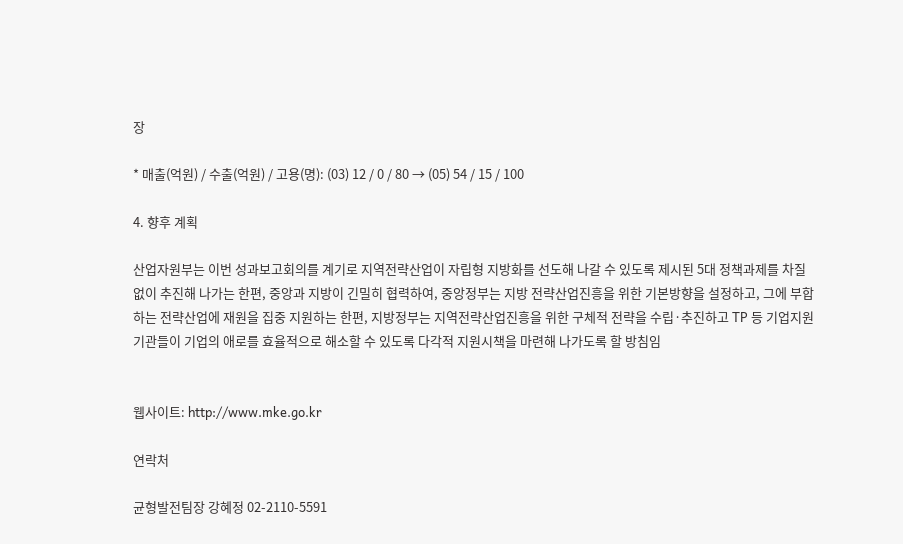장

* 매출(억원) / 수출(억원) / 고용(명): (03) 12 / 0 / 80 → (05) 54 / 15 / 100

4. 향후 계획

산업자원부는 이번 성과보고회의를 계기로 지역전략산업이 자립형 지방화를 선도해 나갈 수 있도록 제시된 5대 정책과제를 차질없이 추진해 나가는 한편, 중앙과 지방이 긴밀히 협력하여, 중앙정부는 지방 전략산업진흥을 위한 기본방향을 설정하고, 그에 부합하는 전략산업에 재원을 집중 지원하는 한편, 지방정부는 지역전략산업진흥을 위한 구체적 전략을 수립·추진하고 TP 등 기업지원기관들이 기업의 애로를 효율적으로 해소할 수 있도록 다각적 지원시책을 마련해 나가도록 할 방침임


웹사이트: http://www.mke.go.kr

연락처

균형발전팀장 강혜정 02-2110-5591